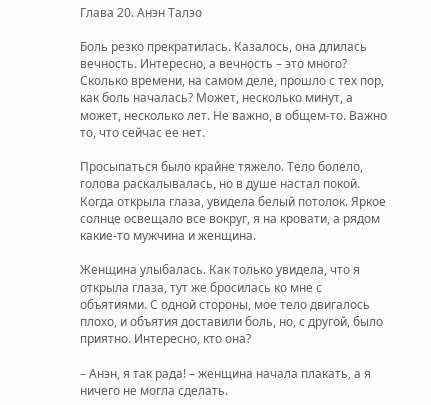Глава 20. Анэн Талэо

Боль резко прекратилась. Казалось, она длилась вечность. Интересно, а вечность – это много? Сколько времени, на самом деле, прошло с тех пор, как боль началась? Может, несколько минут, а может, несколько лет. Не важно, в общем-то. Важно то, что сейчас ее нет.

Просыпаться было крайне тяжело. Тело болело, голова раскалывалась, но в душе настал покой. Когда открыла глаза, увидела белый потолок. Яркое солнце освещало все вокруг, я на кровати, а рядом какие-то мужчина и женщина.

Женщина улыбалась. Как только увидела, что я открыла глаза, тут же бросилась ко мне с объятиями. С одной стороны, мое тело двигалось плохо, и объятия доставили боль, но, с другой, было приятно. Интересно, кто она?

– Анэн, я так рада! – женщина начала плакать, а я ничего не могла сделать.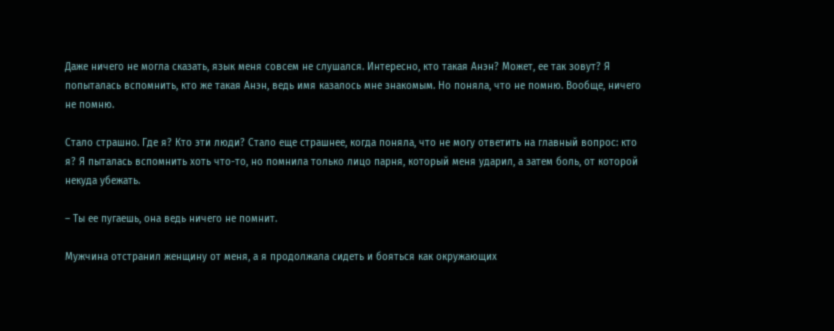Даже ничего не могла сказать, язык меня совсем не слушался. Интересно, кто такая Анэн? Может, ее так зовут? Я попыталась вспомнить, кто же такая Анэн, ведь имя казалось мне знакомым. Но поняла, что не помню. Вообще, ничего не помню.

Стало страшно. Где я? Кто эти люди? Стало еще страшнее, когда поняла, что не могу ответить на главный вопрос: кто я? Я пыталась вспомнить хоть что-то, но помнила только лицо парня, который меня ударил, а затем боль, от которой некуда убежать.

– Ты ее пугаешь, она ведь ничего не помнит.

Мужчина отстранил женщину от меня, а я продолжала сидеть и бояться как окружающих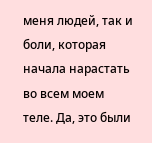меня людей, так и боли, которая начала нарастать во всем моем теле. Да, это были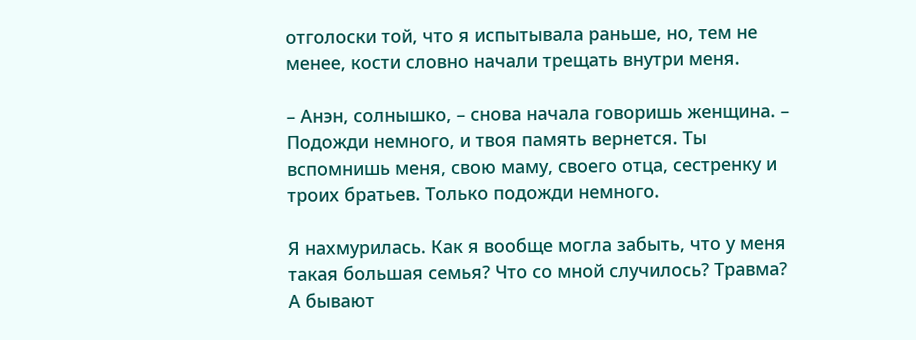отголоски той, что я испытывала раньше, но, тем не менее, кости словно начали трещать внутри меня.

– Анэн, солнышко, – снова начала говоришь женщина. – Подожди немного, и твоя память вернется. Ты вспомнишь меня, свою маму, своего отца, сестренку и троих братьев. Только подожди немного.

Я нахмурилась. Как я вообще могла забыть, что у меня такая большая семья? Что со мной случилось? Травма? А бывают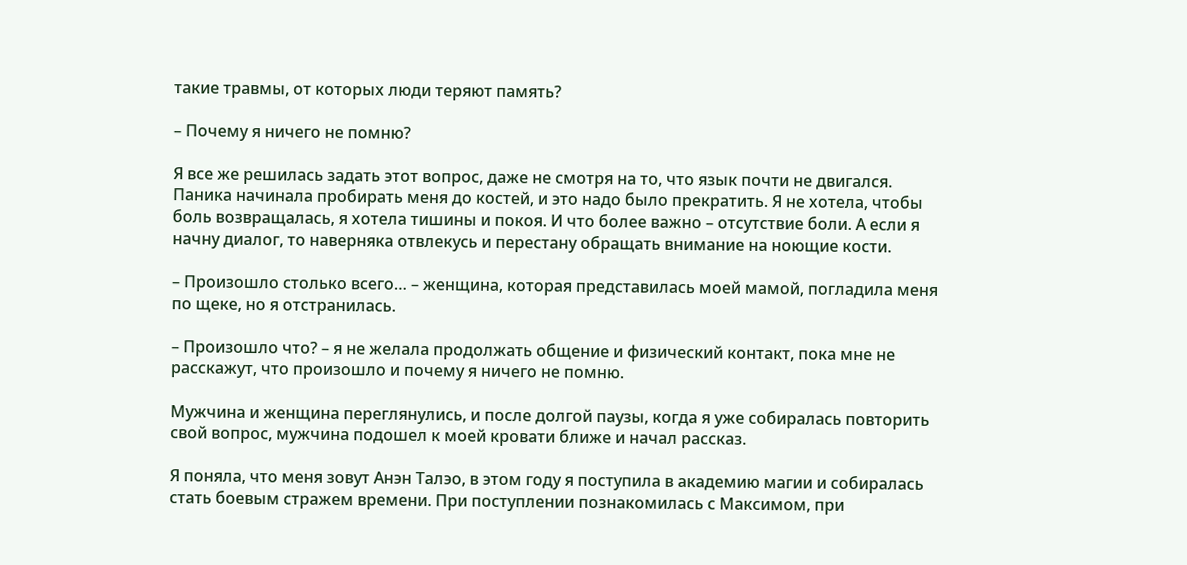такие травмы, от которых люди теряют память?

– Почему я ничего не помню?

Я все же решилась задать этот вопрос, даже не смотря на то, что язык почти не двигался. Паника начинала пробирать меня до костей, и это надо было прекратить. Я не хотела, чтобы боль возвращалась, я хотела тишины и покоя. И что более важно – отсутствие боли. А если я начну диалог, то наверняка отвлекусь и перестану обращать внимание на ноющие кости.

– Произошло столько всего… – женщина, которая представилась моей мамой, погладила меня по щеке, но я отстранилась.

– Произошло что? – я не желала продолжать общение и физический контакт, пока мне не расскажут, что произошло и почему я ничего не помню.

Мужчина и женщина переглянулись, и после долгой паузы, когда я уже собиралась повторить свой вопрос, мужчина подошел к моей кровати ближе и начал рассказ.

Я поняла, что меня зовут Анэн Талэо, в этом году я поступила в академию магии и собиралась стать боевым стражем времени. При поступлении познакомилась с Максимом, при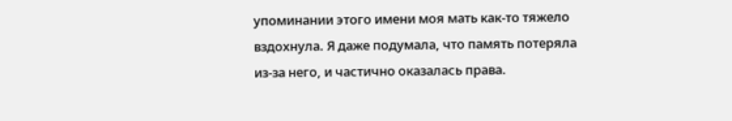упоминании этого имени моя мать как-то тяжело вздохнула. Я даже подумала, что память потеряла из-за него, и частично оказалась права.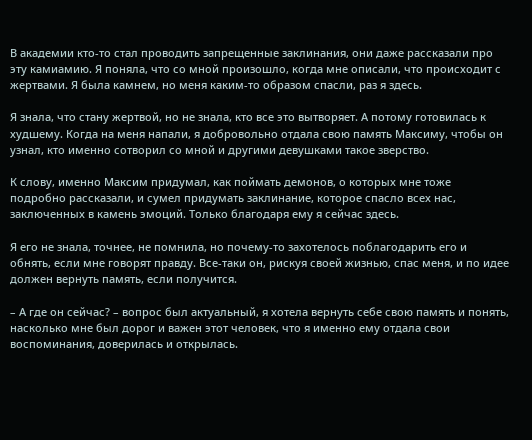В академии кто-то стал проводить запрещенные заклинания, они даже рассказали про эту камиамию. Я поняла, что со мной произошло, когда мне описали, что происходит с жертвами. Я была камнем, но меня каким-то образом спасли, раз я здесь.

Я знала, что стану жертвой, но не знала, кто все это вытворяет. А потому готовилась к худшему. Когда на меня напали, я добровольно отдала свою память Максиму, чтобы он узнал, кто именно сотворил со мной и другими девушками такое зверство.

К слову, именно Максим придумал, как поймать демонов, о которых мне тоже подробно рассказали, и сумел придумать заклинание, которое спасло всех нас, заключенных в камень эмоций. Только благодаря ему я сейчас здесь.

Я его не знала, точнее, не помнила, но почему-то захотелось поблагодарить его и обнять, если мне говорят правду. Все-таки он, рискуя своей жизнью, спас меня, и по идее должен вернуть память, если получится.

– А где он сейчас? – вопрос был актуальный, я хотела вернуть себе свою память и понять, насколько мне был дорог и важен этот человек, что я именно ему отдала свои воспоминания, доверилась и открылась.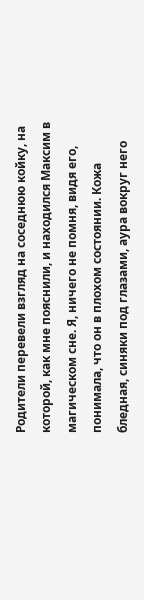Родители перевели взгляд на соседнюю койку, на которой, как мне пояснили, и находился Максим в магическом сне. Я, ничего не помня, видя его, понимала, что он в плохом состоянии. Кожа бледная, синяки под глазами, аура вокруг него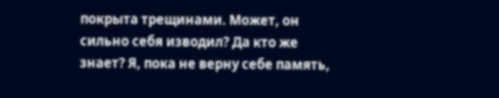покрыта трещинами. Может, он сильно себя изводил? Да кто же знает? Я, пока не верну себе память,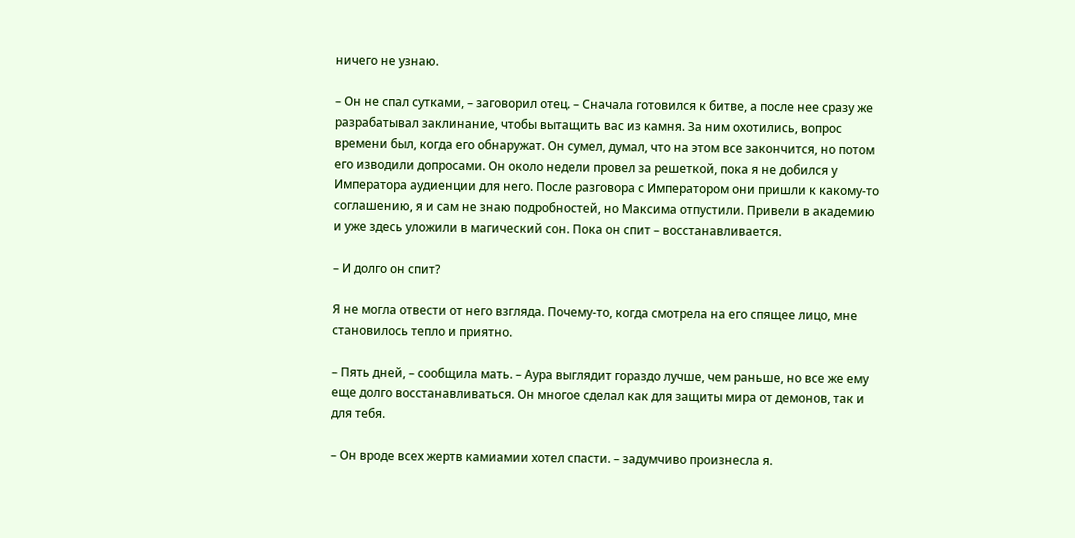ничего не узнаю.

– Он не спал сутками, – заговорил отец. – Сначала готовился к битве, а после нее сразу же разрабатывал заклинание, чтобы вытащить вас из камня. За ним охотились, вопрос времени был, когда его обнаружат. Он сумел, думал, что на этом все закончится, но потом его изводили допросами. Он около недели провел за решеткой, пока я не добился у Императора аудиенции для него. После разговора с Императором они пришли к какому-то соглашению, я и сам не знаю подробностей, но Максима отпустили. Привели в академию и уже здесь уложили в магический сон. Пока он спит – восстанавливается.

– И долго он спит?

Я не могла отвести от него взгляда. Почему-то, когда смотрела на его спящее лицо, мне становилось тепло и приятно.

– Пять дней, – сообщила мать. – Аура выглядит гораздо лучше, чем раньше, но все же ему еще долго восстанавливаться. Он многое сделал как для защиты мира от демонов, так и для тебя.

– Он вроде всех жертв камиамии хотел спасти. – задумчиво произнесла я.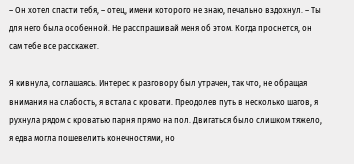– Он хотел спасти тебя, – отец, имени которого не знаю, печально вздохнул. – Ты для него была особенной. Не расспрашивай меня об этом. Когда проснется, он сам тебе все расскажет.

Я кивнула, соглашаясь. Интерес к разговору был утрачен, так что, не обращая внимания на слабость, я встала с кровати. Преодолев путь в несколько шагов, я рухнула рядом с кроватью парня прямо на пол. Двигаться было слишком тяжело, я едва могла пошевелить конечностями, но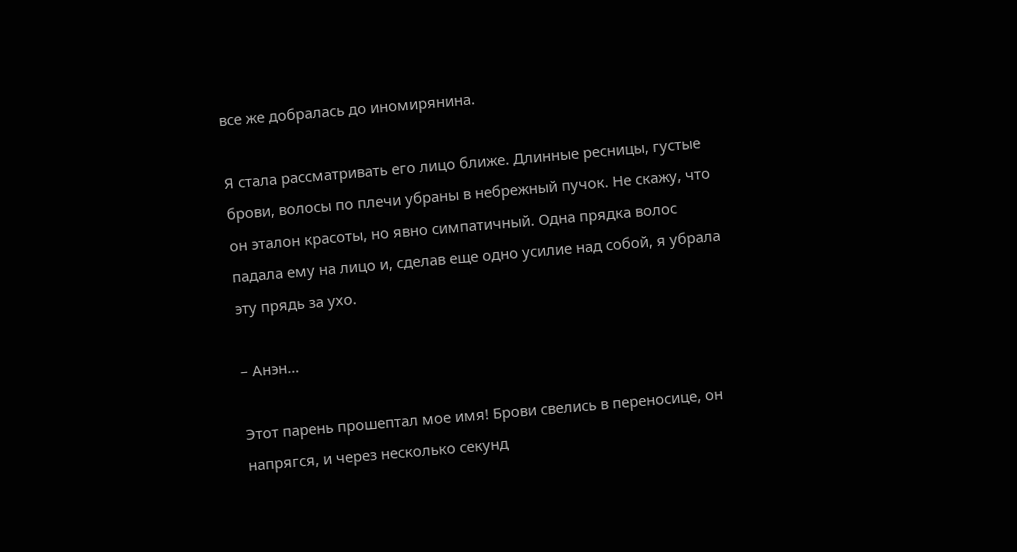все же добралась до иномирянина.

Я стала рассматривать его лицо ближе. Длинные ресницы, густые брови, волосы по плечи убраны в небрежный пучок. Не скажу, что он эталон красоты, но явно симпатичный. Одна прядка волос падала ему на лицо и, сделав еще одно усилие над собой, я убрала эту прядь за ухо.

– Анэн…

Этот парень прошептал мое имя! Брови свелись в переносице, он напрягся, и через несколько секунд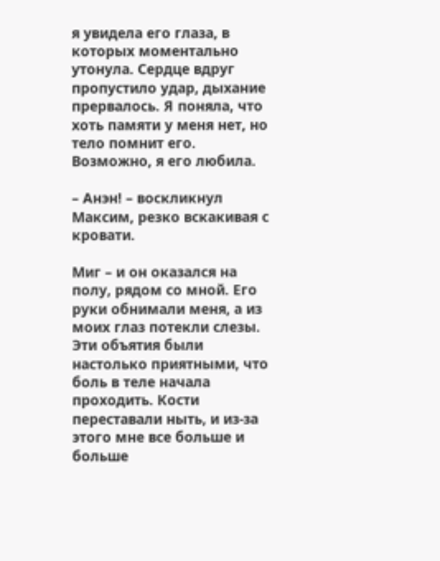я увидела его глаза, в которых моментально утонула. Сердце вдруг пропустило удар, дыхание прервалось. Я поняла, что хоть памяти у меня нет, но тело помнит его. Возможно, я его любила.

– Анэн! – воскликнул Максим, резко вскакивая с кровати.

Миг – и он оказался на полу, рядом со мной. Его руки обнимали меня, а из моих глаз потекли слезы. Эти объятия были настолько приятными, что боль в теле начала проходить. Кости переставали ныть, и из-за этого мне все больше и больше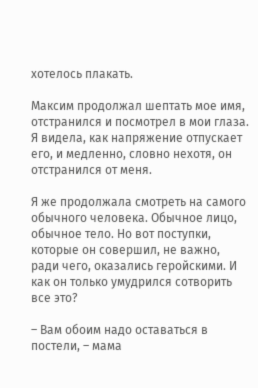хотелось плакать.

Максим продолжал шептать мое имя, отстранился и посмотрел в мои глаза. Я видела, как напряжение отпускает его, и медленно, словно нехотя, он отстранился от меня.

Я же продолжала смотреть на самого обычного человека. Обычное лицо, обычное тело. Но вот поступки, которые он совершил, не важно, ради чего, оказались геройскими. И как он только умудрился сотворить все это?

– Вам обоим надо оставаться в постели, – мама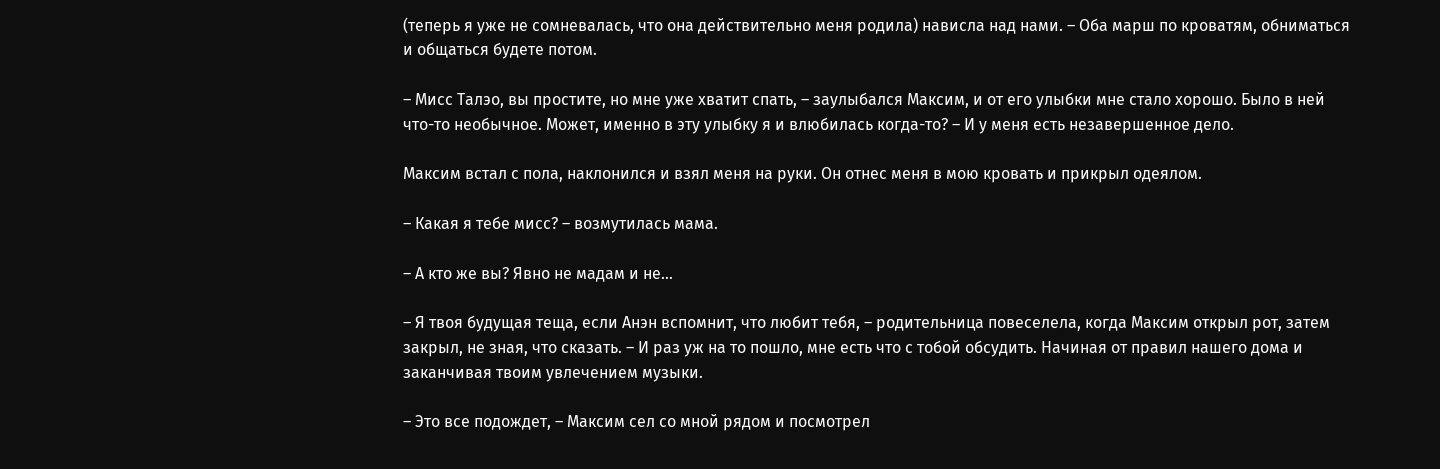(теперь я уже не сомневалась, что она действительно меня родила) нависла над нами. – Оба марш по кроватям, обниматься и общаться будете потом.

– Мисс Талэо, вы простите, но мне уже хватит спать, – заулыбался Максим, и от его улыбки мне стало хорошо. Было в ней что-то необычное. Может, именно в эту улыбку я и влюбилась когда-то? – И у меня есть незавершенное дело.

Максим встал с пола, наклонился и взял меня на руки. Он отнес меня в мою кровать и прикрыл одеялом.

– Какая я тебе мисс? – возмутилась мама.

– А кто же вы? Явно не мадам и не…

– Я твоя будущая теща, если Анэн вспомнит, что любит тебя, – родительница повеселела, когда Максим открыл рот, затем закрыл, не зная, что сказать. – И раз уж на то пошло, мне есть что с тобой обсудить. Начиная от правил нашего дома и заканчивая твоим увлечением музыки.

– Это все подождет, – Максим сел со мной рядом и посмотрел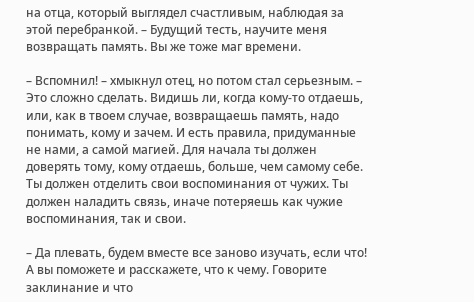на отца, который выглядел счастливым, наблюдая за этой перебранкой. – Будущий тесть, научите меня возвращать память. Вы же тоже маг времени.

– Вспомнил! – хмыкнул отец, но потом стал серьезным. – Это сложно сделать. Видишь ли, когда кому-то отдаешь, или, как в твоем случае, возвращаешь память, надо понимать, кому и зачем. И есть правила, придуманные не нами, а самой магией. Для начала ты должен доверять тому, кому отдаешь, больше, чем самому себе. Ты должен отделить свои воспоминания от чужих. Ты должен наладить связь, иначе потеряешь как чужие воспоминания, так и свои.

– Да плевать, будем вместе все заново изучать, если что! А вы поможете и расскажете, что к чему. Говорите заклинание и что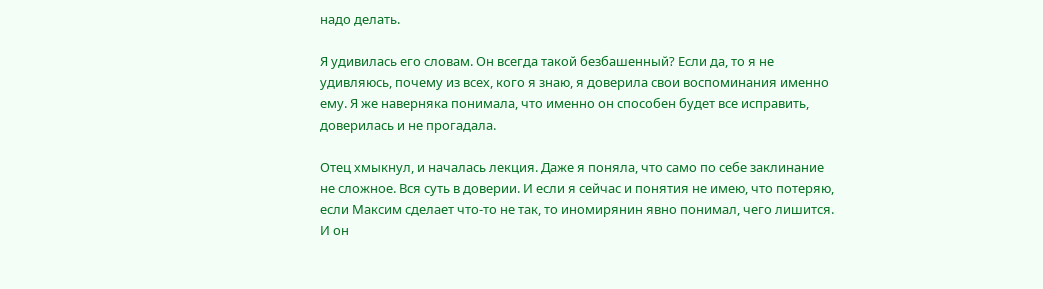надо делать.

Я удивилась его словам. Он всегда такой безбашенный? Если да, то я не удивляюсь, почему из всех, кого я знаю, я доверила свои воспоминания именно ему. Я же наверняка понимала, что именно он способен будет все исправить, доверилась и не прогадала.

Отец хмыкнул, и началась лекция. Даже я поняла, что само по себе заклинание не сложное. Вся суть в доверии. И если я сейчас и понятия не имею, что потеряю, если Максим сделает что-то не так, то иномирянин явно понимал, чего лишится. И он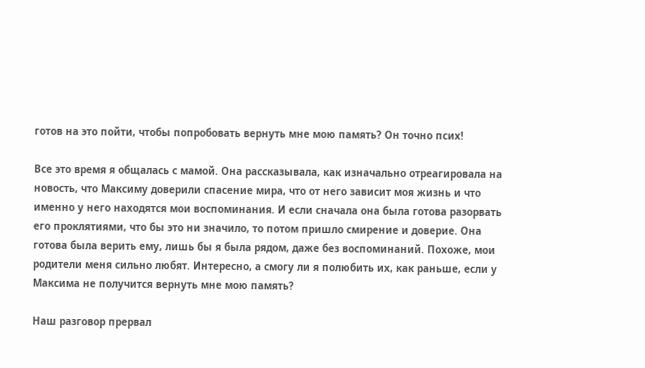готов на это пойти, чтобы попробовать вернуть мне мою память? Он точно псих!

Все это время я общалась с мамой. Она рассказывала, как изначально отреагировала на новость, что Максиму доверили спасение мира, что от него зависит моя жизнь и что именно у него находятся мои воспоминания. И если сначала она была готова разорвать его проклятиями, что бы это ни значило, то потом пришло смирение и доверие. Она готова была верить ему, лишь бы я была рядом, даже без воспоминаний. Похоже, мои родители меня сильно любят. Интересно, а смогу ли я полюбить их, как раньше, если у Максима не получится вернуть мне мою память?

Наш разговор прервал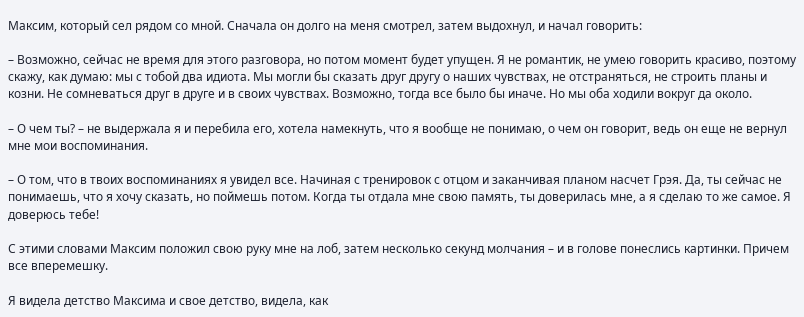Максим, который сел рядом со мной. Сначала он долго на меня смотрел, затем выдохнул, и начал говорить:

– Возможно, сейчас не время для этого разговора, но потом момент будет упущен. Я не романтик, не умею говорить красиво, поэтому скажу, как думаю: мы с тобой два идиота. Мы могли бы сказать друг другу о наших чувствах, не отстраняться, не строить планы и козни. Не сомневаться друг в друге и в своих чувствах. Возможно, тогда все было бы иначе. Но мы оба ходили вокруг да около.

– О чем ты? – не выдержала я и перебила его, хотела намекнуть, что я вообще не понимаю, о чем он говорит, ведь он еще не вернул мне мои воспоминания.

– О том, что в твоих воспоминаниях я увидел все. Начиная с тренировок с отцом и заканчивая планом насчет Грэя. Да, ты сейчас не понимаешь, что я хочу сказать, но поймешь потом. Когда ты отдала мне свою память, ты доверилась мне, а я сделаю то же самое. Я доверюсь тебе!

С этими словами Максим положил свою руку мне на лоб, затем несколько секунд молчания – и в голове понеслись картинки. Причем все вперемешку.

Я видела детство Максима и свое детство, видела, как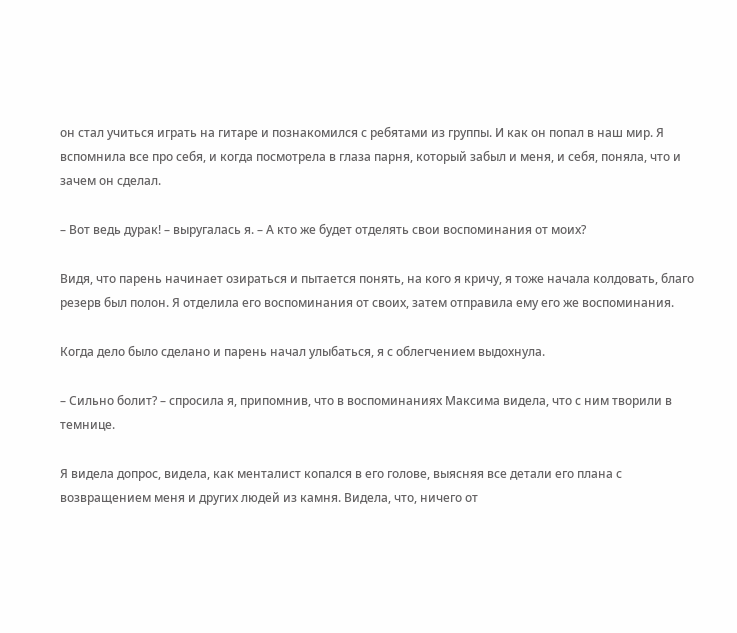он стал учиться играть на гитаре и познакомился с ребятами из группы. И как он попал в наш мир. Я вспомнила все про себя, и когда посмотрела в глаза парня, который забыл и меня, и себя, поняла, что и зачем он сделал.

– Вот ведь дурак! – выругалась я. – А кто же будет отделять свои воспоминания от моих?

Видя, что парень начинает озираться и пытается понять, на кого я кричу, я тоже начала колдовать, благо резерв был полон. Я отделила его воспоминания от своих, затем отправила ему его же воспоминания.

Когда дело было сделано и парень начал улыбаться, я с облегчением выдохнула.

– Сильно болит? – спросила я, припомнив, что в воспоминаниях Максима видела, что с ним творили в темнице.

Я видела допрос, видела, как менталист копался в его голове, выясняя все детали его плана с возвращением меня и других людей из камня. Видела, что, ничего от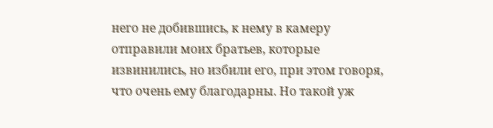него не добившись, к нему в камеру отправили моих братьев, которые извинились, но избили его, при этом говоря, что очень ему благодарны. Но такой уж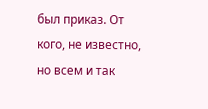был приказ. От кого, не известно, но всем и так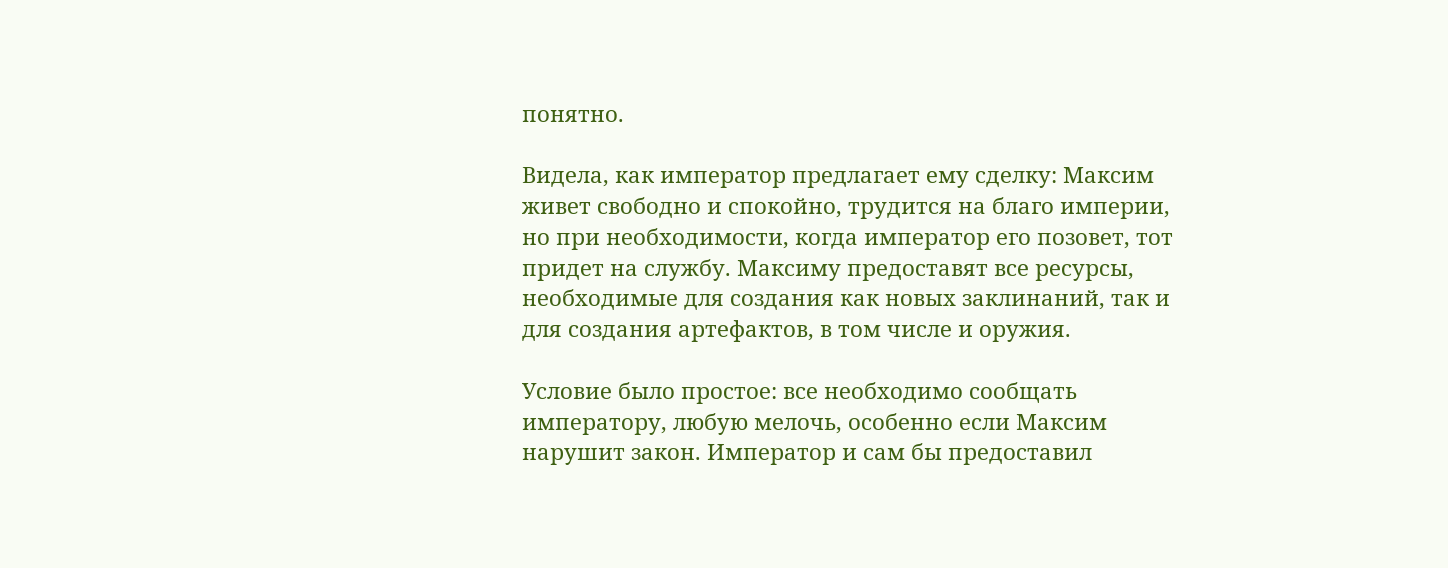понятно.

Видела, как император предлагает ему сделку: Максим живет свободно и спокойно, трудится на благо империи, но при необходимости, когда император его позовет, тот придет на службу. Максиму предоставят все ресурсы, необходимые для создания как новых заклинаний, так и для создания артефактов, в том числе и оружия.

Условие было простое: все необходимо сообщать императору, любую мелочь, особенно если Максим нарушит закон. Император и сам бы предоставил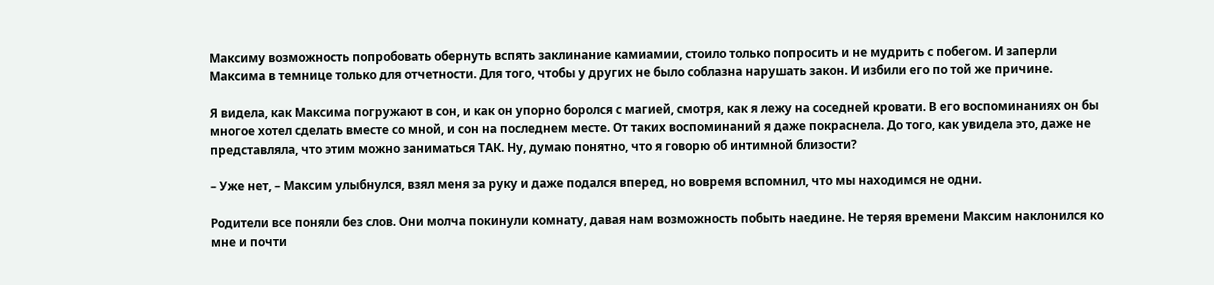Максиму возможность попробовать обернуть вспять заклинание камиамии, стоило только попросить и не мудрить с побегом. И заперли Максима в темнице только для отчетности. Для того, чтобы у других не было соблазна нарушать закон. И избили его по той же причине.

Я видела, как Максима погружают в сон, и как он упорно боролся с магией, смотря, как я лежу на соседней кровати. В его воспоминаниях он бы многое хотел сделать вместе со мной, и сон на последнем месте. От таких воспоминаний я даже покраснела. До того, как увидела это, даже не представляла, что этим можно заниматься ТАК. Ну, думаю понятно, что я говорю об интимной близости?

– Уже нет, – Максим улыбнулся, взял меня за руку и даже подался вперед, но вовремя вспомнил, что мы находимся не одни.

Родители все поняли без слов. Они молча покинули комнату, давая нам возможность побыть наедине. Не теряя времени Максим наклонился ко мне и почти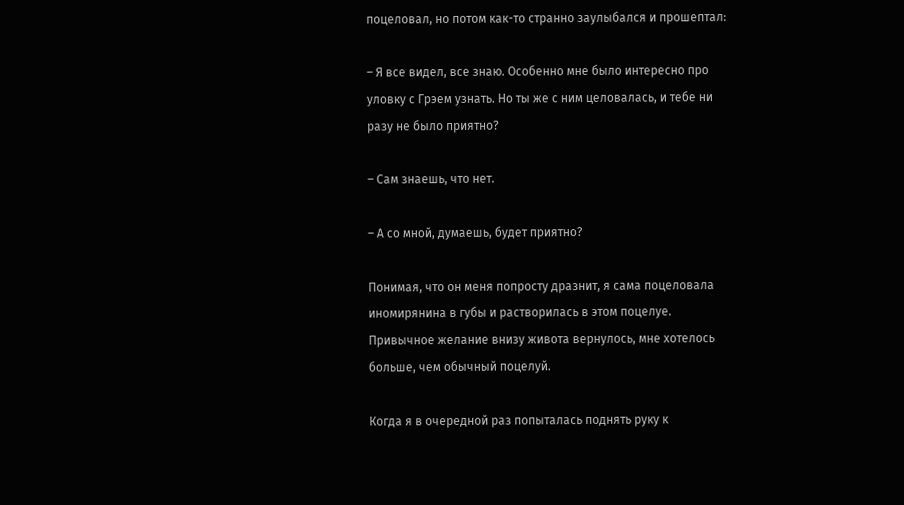поцеловал, но потом как-то странно заулыбался и прошептал:

– Я все видел, все знаю. Особенно мне было интересно про уловку с Грэем узнать. Но ты же с ним целовалась, и тебе ни разу не было приятно?

– Сам знаешь, что нет.

– А со мной, думаешь, будет приятно?

Понимая, что он меня попросту дразнит, я сама поцеловала иномирянина в губы и растворилась в этом поцелуе. Привычное желание внизу живота вернулось, мне хотелось больше, чем обычный поцелуй.

Когда я в очередной раз попыталась поднять руку к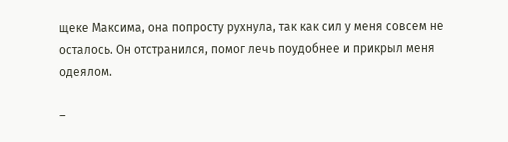щеке Максима, она попросту рухнула, так как сил у меня совсем не осталось. Он отстранился, помог лечь поудобнее и прикрыл меня одеялом.

–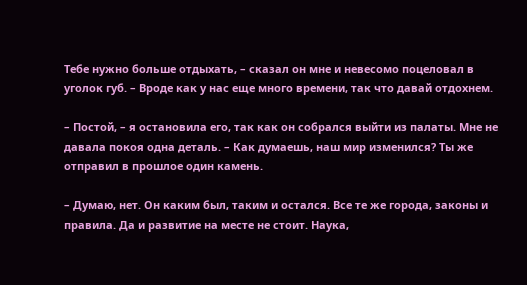Тебе нужно больше отдыхать, – сказал он мне и невесомо поцеловал в уголок губ. – Вроде как у нас еще много времени, так что давай отдохнем.

– Постой, – я остановила его, так как он собрался выйти из палаты. Мне не давала покоя одна деталь. – Как думаешь, наш мир изменился? Ты же отправил в прошлое один камень.

– Думаю, нет. Он каким был, таким и остался. Все те же города, законы и правила. Да и развитие на месте не стоит. Наука,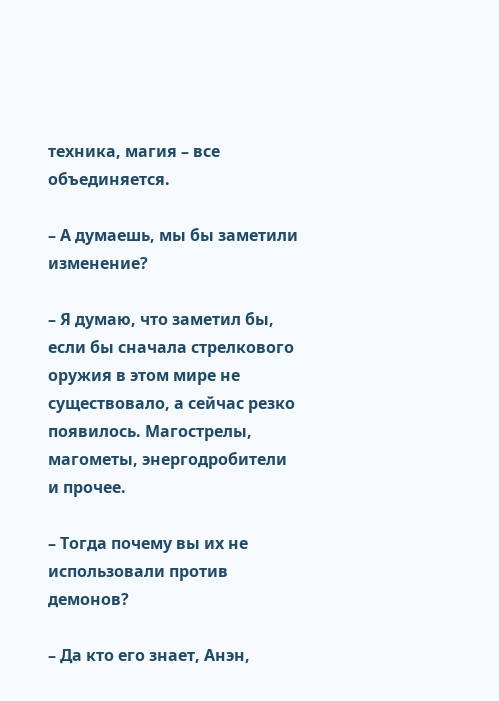техника, магия – все объединяется.

– А думаешь, мы бы заметили изменение?

– Я думаю, что заметил бы, если бы сначала стрелкового оружия в этом мире не существовало, а сейчас резко появилось. Магострелы, магометы, энергодробители и прочее.

– Тогда почему вы их не использовали против демонов?

– Да кто его знает, Анэн,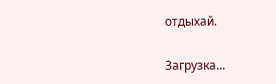отдыхай.

Загрузка...